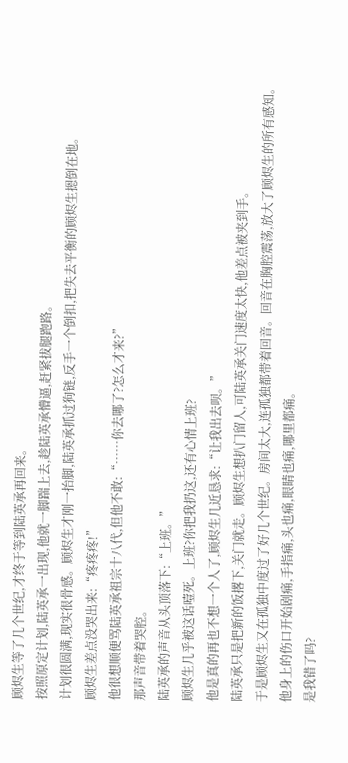顾烬生等了几个世纪,才终于等到陆英承再回来。
按照原定计划,陆英承一出现,他就一脚踹上去,趁陆英承懵逼,赶紧拔腿跑路。
计划很圆满,现实很骨感。顾烬生才刚一抬脚,陆英承抓过狗链,反手一个倒扣,把失去平衡的顾烬生摁倒在地。
顾烬生差点没哭出来:“疼疼疼!”
他很想顺便骂陆英承祖宗十八代,但他不敢:“……你去哪了?怎么才来?”
那声音带着哭腔。
陆英承的声音从头顶落下:“上班。”
顾烬生几乎被这话噎死。上班?你把我扔这,还有心情上班?
他是真的再也不想一个人了,顾烬生几近恳求:“让我出去呗。”
陆英承只是把新的饭撂下,关门就走。顾烬生想扒门留人,可陆英承关门速度太快,他差点被夹到手。
于是顾烬生又在孤独中度过了好几个世纪。房间太大,连孤独都带着回音。回音在胸腔震荡,放大了顾烬生的所有感知。
他身上的伤口开始剧痛,手指痛,头也痛,眼睛也痛,哪里都痛。
是我错了吗?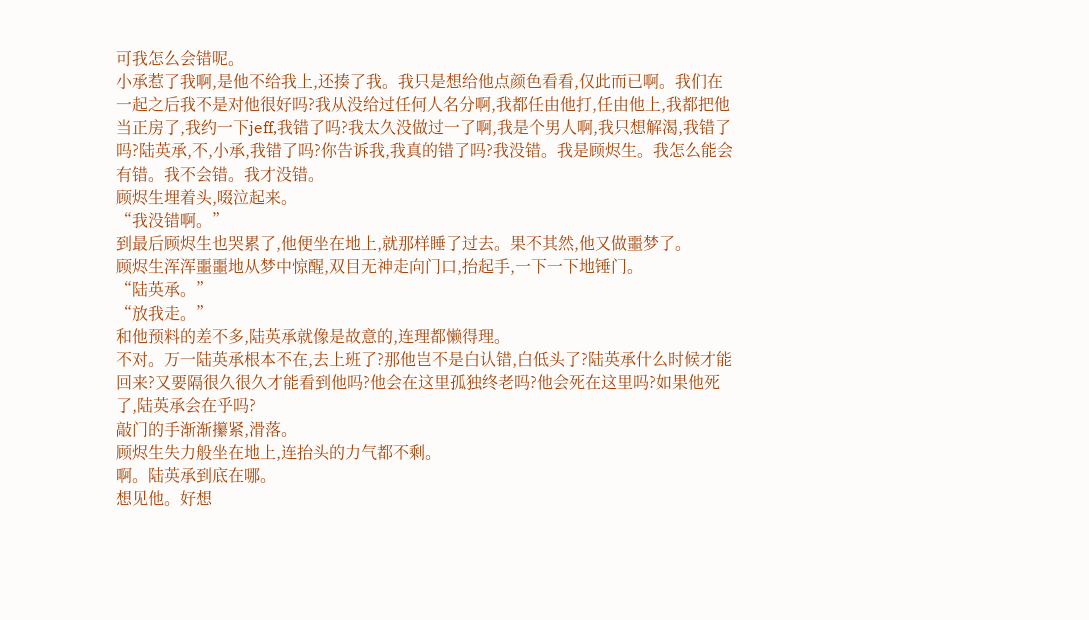可我怎么会错呢。
小承惹了我啊,是他不给我上,还揍了我。我只是想给他点颜色看看,仅此而已啊。我们在一起之后我不是对他很好吗?我从没给过任何人名分啊,我都任由他打,任由他上,我都把他当正房了,我约一下jeff,我错了吗?我太久没做过一了啊,我是个男人啊,我只想解渴,我错了吗?陆英承,不,小承,我错了吗?你告诉我,我真的错了吗?我没错。我是顾烬生。我怎么能会有错。我不会错。我才没错。
顾烬生埋着头,啜泣起来。
“我没错啊。”
到最后顾烬生也哭累了,他便坐在地上,就那样睡了过去。果不其然,他又做噩梦了。
顾烬生浑浑噩噩地从梦中惊醒,双目无神走向门口,抬起手,一下一下地锤门。
“陆英承。”
“放我走。”
和他预料的差不多,陆英承就像是故意的,连理都懒得理。
不对。万一陆英承根本不在,去上班了?那他岂不是白认错,白低头了?陆英承什么时候才能回来?又要隔很久很久才能看到他吗?他会在这里孤独终老吗?他会死在这里吗?如果他死了,陆英承会在乎吗?
敲门的手渐渐攥紧,滑落。
顾烬生失力般坐在地上,连抬头的力气都不剩。
啊。陆英承到底在哪。
想见他。好想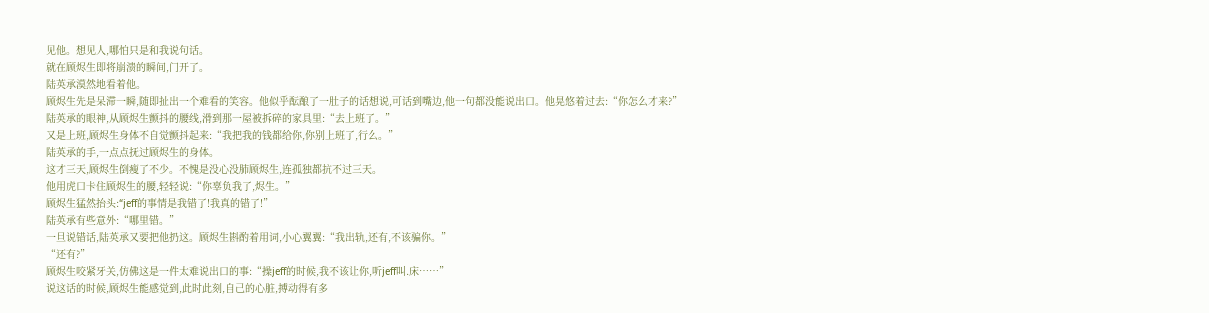见他。想见人,哪怕只是和我说句话。
就在顾烬生即将崩溃的瞬间,门开了。
陆英承漠然地看着他。
顾烬生先是呆滞一瞬,随即扯出一个难看的笑容。他似乎酝酿了一肚子的话想说,可话到嘴边,他一句都没能说出口。他晃悠着过去:“你怎么才来?”
陆英承的眼神,从顾烬生颤抖的腰线,滑到那一屋被拆碎的家具里:“去上班了。”
又是上班,顾烬生身体不自觉颤抖起来:“我把我的钱都给你,你别上班了,行么。”
陆英承的手,一点点抚过顾烬生的身体。
这才三天,顾烬生倒瘦了不少。不愧是没心没肺顾烬生,连孤独都抗不过三天。
他用虎口卡住顾烬生的腰,轻轻说:“你辜负我了,烬生。”
顾烬生猛然抬头:“jeff的事情是我错了!我真的错了!”
陆英承有些意外:“哪里错。”
一旦说错话,陆英承又要把他扔这。顾烬生斟酌着用词,小心翼翼:“我出轨,还有,不该骗你。”
“还有?”
顾烬生咬紧牙关,仿佛这是一件太难说出口的事:“操jeff的时候,我不该让你,听jeff叫.床……”
说这话的时候,顾烬生能感觉到,此时此刻,自己的心脏,搏动得有多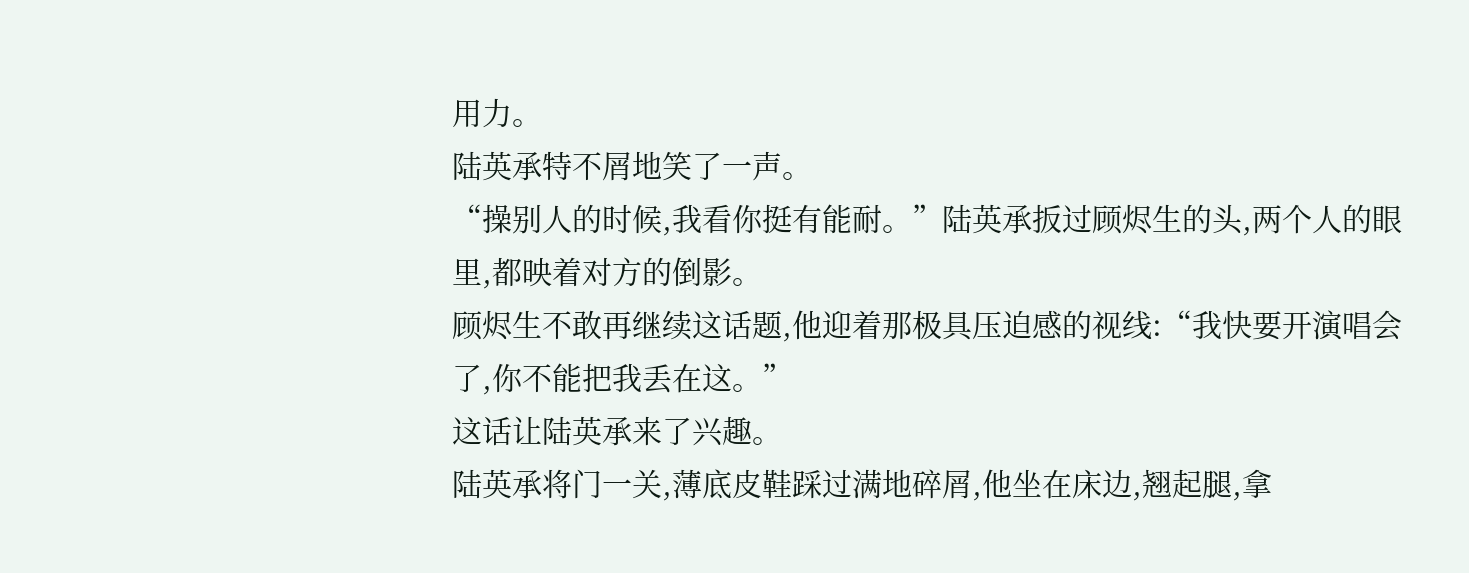用力。
陆英承特不屑地笑了一声。
“操别人的时候,我看你挺有能耐。”陆英承扳过顾烬生的头,两个人的眼里,都映着对方的倒影。
顾烬生不敢再继续这话题,他迎着那极具压迫感的视线:“我快要开演唱会了,你不能把我丢在这。”
这话让陆英承来了兴趣。
陆英承将门一关,薄底皮鞋踩过满地碎屑,他坐在床边,翘起腿,拿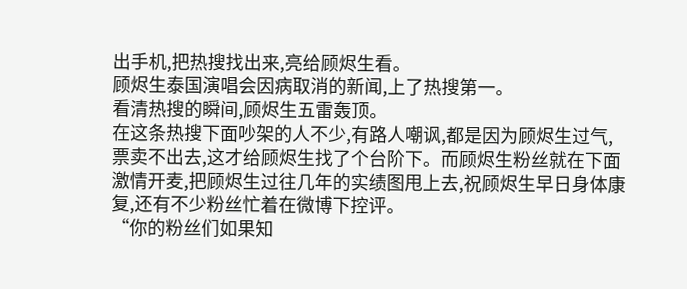出手机,把热搜找出来,亮给顾烬生看。
顾烬生泰国演唱会因病取消的新闻,上了热搜第一。
看清热搜的瞬间,顾烬生五雷轰顶。
在这条热搜下面吵架的人不少,有路人嘲讽,都是因为顾烬生过气,票卖不出去,这才给顾烬生找了个台阶下。而顾烬生粉丝就在下面激情开麦,把顾烬生过往几年的实绩图甩上去,祝顾烬生早日身体康复,还有不少粉丝忙着在微博下控评。
“你的粉丝们如果知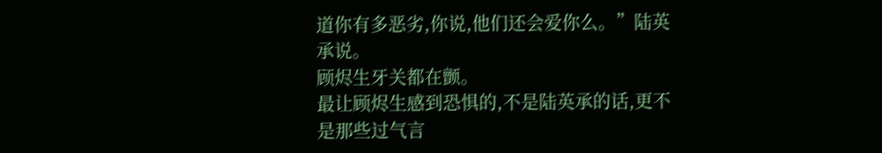道你有多恶劣,你说,他们还会爱你么。”陆英承说。
顾烬生牙关都在颤。
最让顾烬生感到恐惧的,不是陆英承的话,更不是那些过气言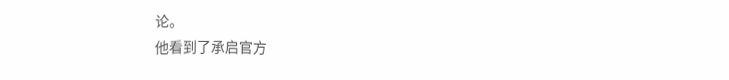论。
他看到了承启官方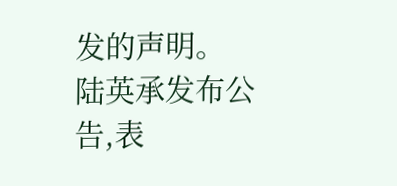发的声明。
陆英承发布公告,表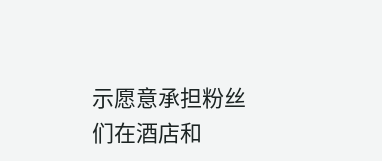示愿意承担粉丝们在酒店和